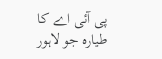پی آئی اے کا طیارہ جو لاہور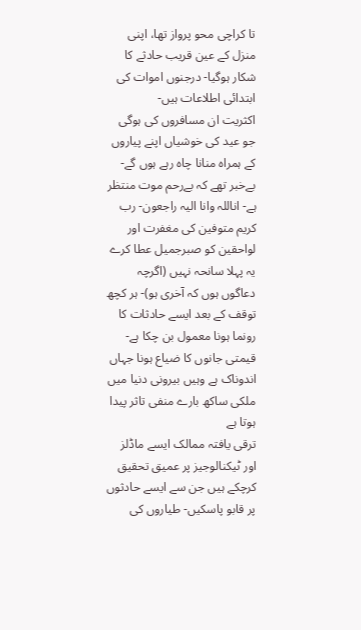تا کراچی محو پرواز تھا، اپنی منزل کے عین قریب حادثے کا شکار ہوگیا- درجنوں اموات کی ابتدائی اطلاعات ہیں-
اکثریت ان مسافروں کی ہوگی جو عید کی خوشیاں اپنے پیاروں کے ہمراہ منانا چاہ رہے ہوں گے- بےخبر تھے کہ بےرحم موت منتظر ہے- اناللہ وانا الیہ راجعون- رب کریم متوفین کی مغفرت اور لواحقین کو صبرجمیل عطا کرے
یہ پہلا سانحہ نہیں (اگرچہ دعاگوں ہوں کہ آخری ہو)- ہر کچھ توقف کے بعد ایسے حادثات کا رونما ہونا معمول بن چکا ہے- قیمتی جانوں کا ضیاع ہونا جہاں اندوناک ہے وہیں بیرونی دنیا میں ملکی ساکھ بارے منفی تاثر پیدا ہوتا ہے
ترقی یافتہ ممالک ایسے ماڈلز اور ٹیکنالوجیز پر عمیق تحقیق کرچکے ہیں جن سے ایسے حادثوں پر قابو پاسکیں- طیاروں کی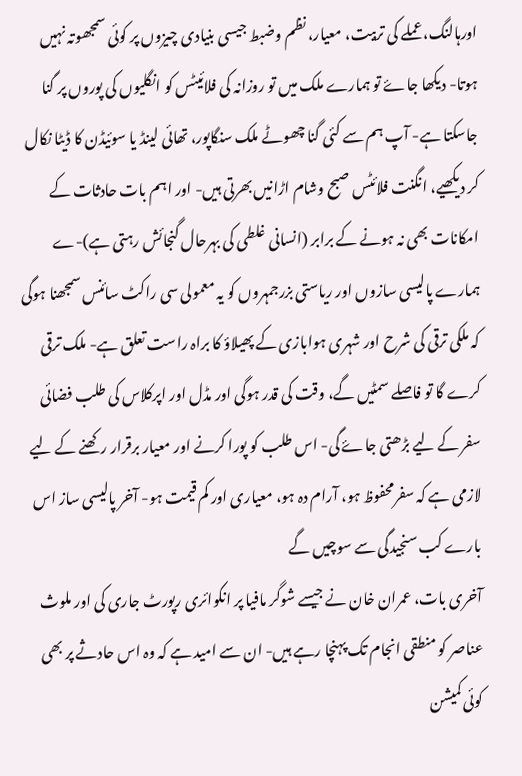اورہالنگ، عملے کی تربیت، معیار، نظم وضبط جیسی بنیادی چیزوں پر کوئی سمجھوتہ نہیں ہوتا- دیکھا جاۓ تو ہمارے ملک میں تو روزانہ کی فلائیٹس کو انگلیوں کی پوروں پر گنا جاسکتا ہے- آپ ہم سے کئی گنا چھوٹے ملک سنگاپور، تھائی لینڈ یا سوئیڈن کا ڈیٹا نکال کر دیکھیے، انگنت فلائٹس صبح وشام اڑانیں بھرتی ہیں- اور اہم بات حادثات کے امکانات بھی نہ ہونے کے برابر (انسانی غلطی کی بہرحال گنجائش رہتی ہے)-ے
ہمارے پالیسی سازوں اور ریاستی بزرجمہروں کو یہ معمولی سی راکٹ سائنس سمجھنا ہوگی کہ ملکی ترقی کی شرح اور شہری ہوابازی کے پھیلاؤ کا براہ راست تعلق ہے- ملک ترقی کرے گا تو فاصلے سمٹیں گے، وقت کی قدر ہوگی اور مڈل اور اپرکلاس کی طلب فضائی سفر کے لیے بڑھتی جاۓ گی- اس طلب کو پورا کرنے اور معیار برقرار رکھنے کے لیے لازمی ہے کہ سفرمحفوظ ہو، آرام دہ ہو، معیاری اور کم قیمت ہو- آخر پالیسی ساز اس بارے کب سنجیدگی سے سوچیں گے
آخری بات، عمران خان نے جیسے شوگر مافیا پر انکوائری رپورٹ جاری کی اور ملوث عناصر کو منطقی انجام تک پہنچا رہے ہیں- ان سے امید ہے کہ وہ اس حادثے پر بھی کوئی کمیشن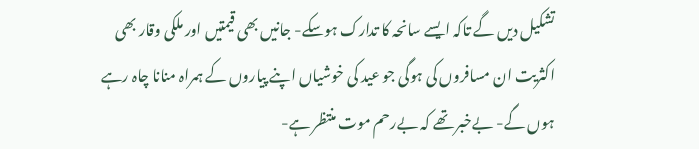تشکیل دیں گے تاکہ ایسے سانحہ کا تدارک ہوسکے- جانیں بھی قیمتیں اور ملکی وقار بھی
اکثریت ان مسافروں کی ہوگی جو عید کی خوشیاں اپنے پیاروں کے ہمراہ منانا چاہ رہے ہوں گے- بےخبر تھے کہ بےرحم موت منتظر ہے-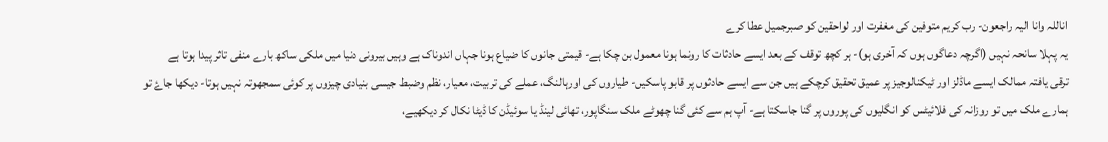اناللہ وانا الیہ راجعون- رب کریم متوفین کی مغفرت اور لواحقین کو صبرجمیل عطا کرے
یہ پہلا سانحہ نہیں (اگرچہ دعاگوں ہوں کہ آخری ہو)- ہر کچھ توقف کے بعد ایسے حادثات کا رونما ہونا معمول بن چکا ہے- قیمتی جانوں کا ضیاع ہونا جہاں اندوناک ہے وہیں بیرونی دنیا میں ملکی ساکھ بارے منفی تاثر پیدا ہوتا ہے
ترقی یافتہ ممالک ایسے ماڈلز اور ٹیکنالوجیز پر عمیق تحقیق کرچکے ہیں جن سے ایسے حادثوں پر قابو پاسکیں- طیاروں کی اورہالنگ، عملے کی تربیت، معیار، نظم وضبط جیسی بنیادی چیزوں پر کوئی سمجھوتہ نہیں ہوتا- دیکھا جاۓ تو ہمارے ملک میں تو روزانہ کی فلائیٹس کو انگلیوں کی پوروں پر گنا جاسکتا ہے- آپ ہم سے کئی گنا چھوٹے ملک سنگاپور، تھائی لینڈ یا سوئیڈن کا ڈیٹا نکال کر دیکھیے،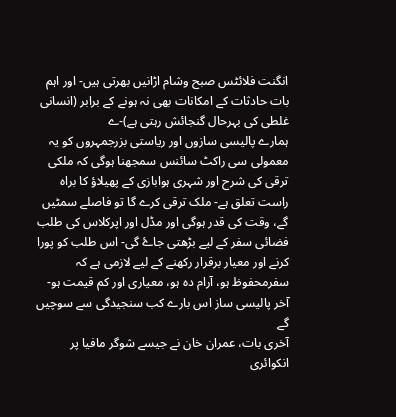انگنت فلائٹس صبح وشام اڑانیں بھرتی ہیں- اور اہم بات حادثات کے امکانات بھی نہ ہونے کے برابر (انسانی غلطی کی بہرحال گنجائش رہتی ہے)-ے
ہمارے پالیسی سازوں اور ریاستی بزرجمہروں کو یہ معمولی سی راکٹ سائنس سمجھنا ہوگی کہ ملکی ترقی کی شرح اور شہری ہوابازی کے پھیلاؤ کا براہ راست تعلق ہے- ملک ترقی کرے گا تو فاصلے سمٹیں گے، وقت کی قدر ہوگی اور مڈل اور اپرکلاس کی طلب فضائی سفر کے لیے بڑھتی جاۓ گی- اس طلب کو پورا کرنے اور معیار برقرار رکھنے کے لیے لازمی ہے کہ سفرمحفوظ ہو، آرام دہ ہو، معیاری اور کم قیمت ہو- آخر پالیسی ساز اس بارے کب سنجیدگی سے سوچیں گے
آخری بات، عمران خان نے جیسے شوگر مافیا پر انکوائری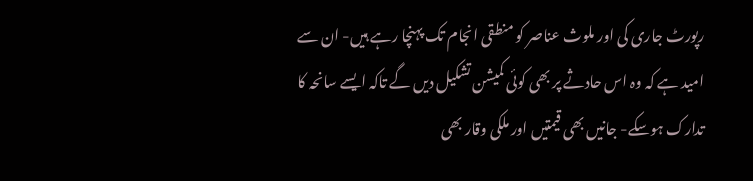رپورٹ جاری کی اور ملوث عناصر کو منطقی انجام تک پہنچا رہے ہیں- ان سے امید ہے کہ وہ اس حادثے پر بھی کوئی کمیشن تشکیل دیں گے تاکہ ایسے سانحہ کا تدارک ہوسکے- جانیں بھی قیمتیں اور ملکی وقار بھی